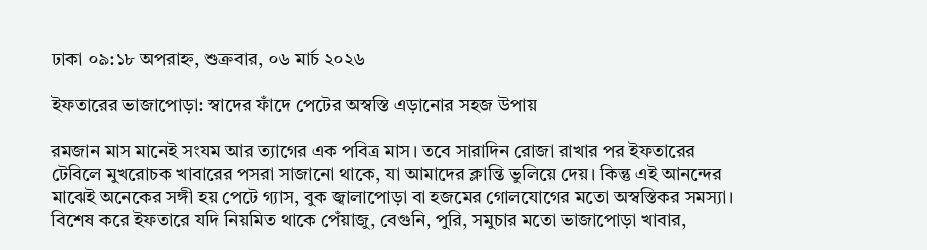ঢাকা ০৯:১৮ অপরাহ্ন, শুক্রবার, ০৬ মার্চ ২০২৬

ইফতারের ভাজাপোড়া: স্বাদের ফাঁদে পেটের অস্বস্তি এড়ানোর সহজ উপায়

রমজান মাস মানেই সংযম আর ত্যাগের এক পবিত্র মাস। তবে সারাদিন রোজা রাখার পর ইফতারের টেবিলে মুখরোচক খাবারের পসরা সাজানো থাকে, যা আমাদের ক্লান্তি ভুলিয়ে দেয়। কিন্তু এই আনন্দের মাঝেই অনেকের সঙ্গী হয় পেটে গ্যাস, বুক জ্বালাপোড়া বা হজমের গোলযোগের মতো অস্বস্তিকর সমস্যা। বিশেষ করে ইফতারে যদি নিয়মিত থাকে পেঁয়াজু, বেগুনি, পুরি, সমুচার মতো ভাজাপোড়া খাবার,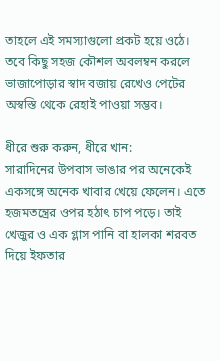তাহলে এই সমস্যাগুলো প্রকট হয়ে ওঠে। তবে কিছু সহজ কৌশল অবলম্বন করলে ভাজাপোড়ার স্বাদ বজায় রেখেও পেটের অস্বস্তি থেকে রেহাই পাওয়া সম্ভব।

ধীরে শুরু করুন, ধীরে খান:
সারাদিনের উপবাস ভাঙার পর অনেকেই একসঙ্গে অনেক খাবার খেয়ে ফেলেন। এতে হজমতন্ত্রের ওপর হঠাৎ চাপ পড়ে। তাই খেজুর ও এক গ্লাস পানি বা হালকা শরবত দিয়ে ইফতার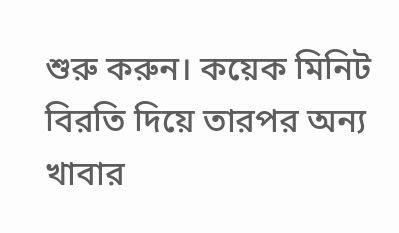শুরু করুন। কয়েক মিনিট বিরতি দিয়ে তারপর অন্য খাবার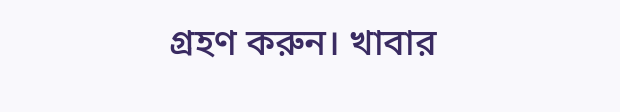গ্রহণ করুন। খাবার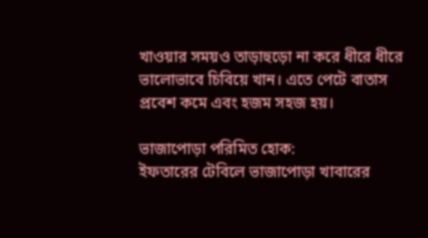খাওয়ার সময়ও তাড়াহুড়ো না করে ধীরে ধীরে ভালোভাবে চিবিয়ে খান। এতে পেটে বাতাস প্রবেশ কমে এবং হজম সহজ হয়।

ভাজাপোড়া পরিমিত হোক:
ইফতারের টেবিলে ভাজাপোড়া খাবারের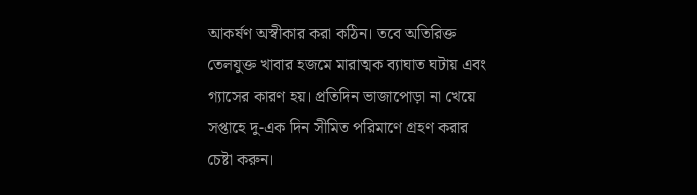আকর্ষণ অস্বীকার করা কঠিন। তবে অতিরিক্ত তেলযুক্ত খাবার হজমে মারাত্মক ব্যাঘাত ঘটায় এবং গ্যাসের কারণ হয়। প্রতিদিন ভাজাপোড়া না খেয়ে সপ্তাহে দু-এক দিন সীমিত পরিমাণে গ্রহণ করার চেষ্টা করুন।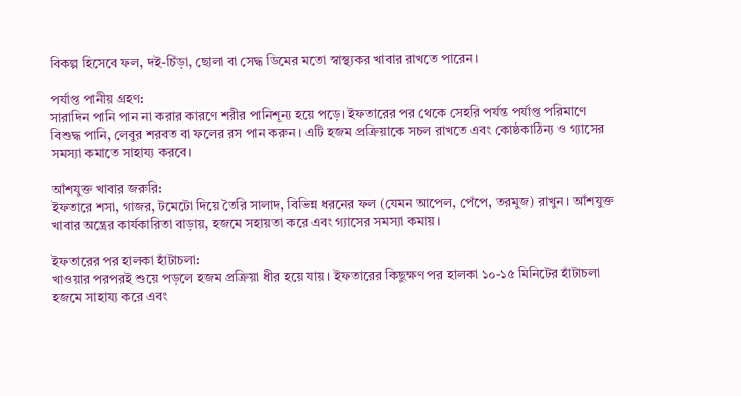বিকল্প হিসেবে ফল, দই-চিঁড়া, ছোলা বা সেদ্ধ ডিমের মতো স্বাস্থ্যকর খাবার রাখতে পারেন।

পর্যাপ্ত পানীয় গ্রহণ:
সারাদিন পানি পান না করার কারণে শরীর পানিশূন্য হয়ে পড়ে। ইফতারের পর থেকে সেহরি পর্যন্ত পর্যাপ্ত পরিমাণে বিশুদ্ধ পানি, লেবুর শরবত বা ফলের রস পান করুন। এটি হজম প্রক্রিয়াকে সচল রাখতে এবং কোষ্ঠকাঠিন্য ও গ্যাসের সমস্যা কমাতে সাহায্য করবে।

আঁশযুক্ত খাবার জরুরি:
ইফতারে শসা, গাজর, টমেটো দিয়ে তৈরি সালাদ, বিভিন্ন ধরনের ফল (যেমন আপেল, পেঁপে, তরমুজ) রাখুন। আঁশযুক্ত খাবার অন্ত্রের কার্যকারিতা বাড়ায়, হজমে সহায়তা করে এবং গ্যাসের সমস্যা কমায়।

ইফতারের পর হালকা হাঁটাচলা:
খাওয়ার পরপরই শুয়ে পড়লে হজম প্রক্রিয়া ধীর হয়ে যায়। ইফতারের কিছুক্ষণ পর হালকা ১০-১৫ মিনিটের হাঁটাচলা হজমে সাহায্য করে এবং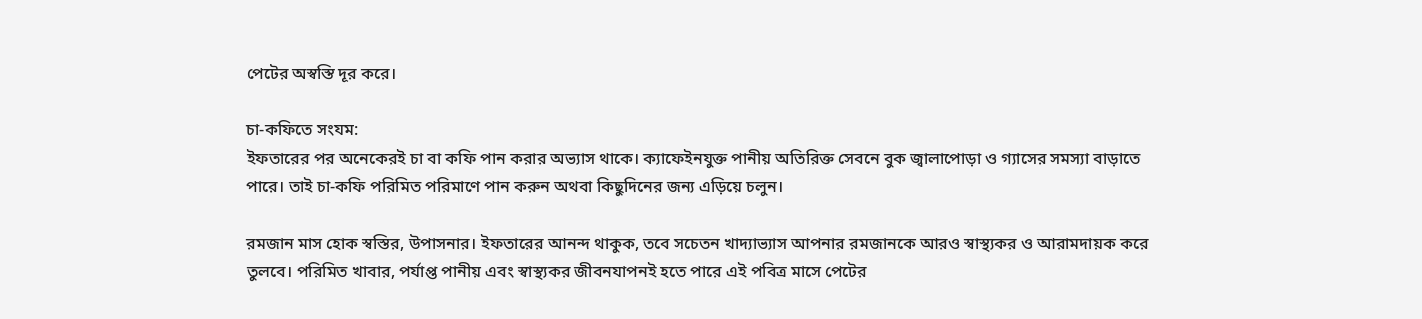পেটের অস্বস্তি দূর করে।

চা-কফিতে সংযম:
ইফতারের পর অনেকেরই চা বা কফি পান করার অভ্যাস থাকে। ক্যাফেইনযুক্ত পানীয় অতিরিক্ত সেবনে বুক জ্বালাপোড়া ও গ্যাসের সমস্যা বাড়াতে পারে। তাই চা-কফি পরিমিত পরিমাণে পান করুন অথবা কিছুদিনের জন্য এড়িয়ে চলুন।

রমজান মাস হোক স্বস্তির, উপাসনার। ইফতারের আনন্দ থাকুক, তবে সচেতন খাদ্যাভ্যাস আপনার রমজানকে আরও স্বাস্থ্যকর ও আরামদায়ক করে তুলবে। পরিমিত খাবার, পর্যাপ্ত পানীয় এবং স্বাস্থ্যকর জীবনযাপনই হতে পারে এই পবিত্র মাসে পেটের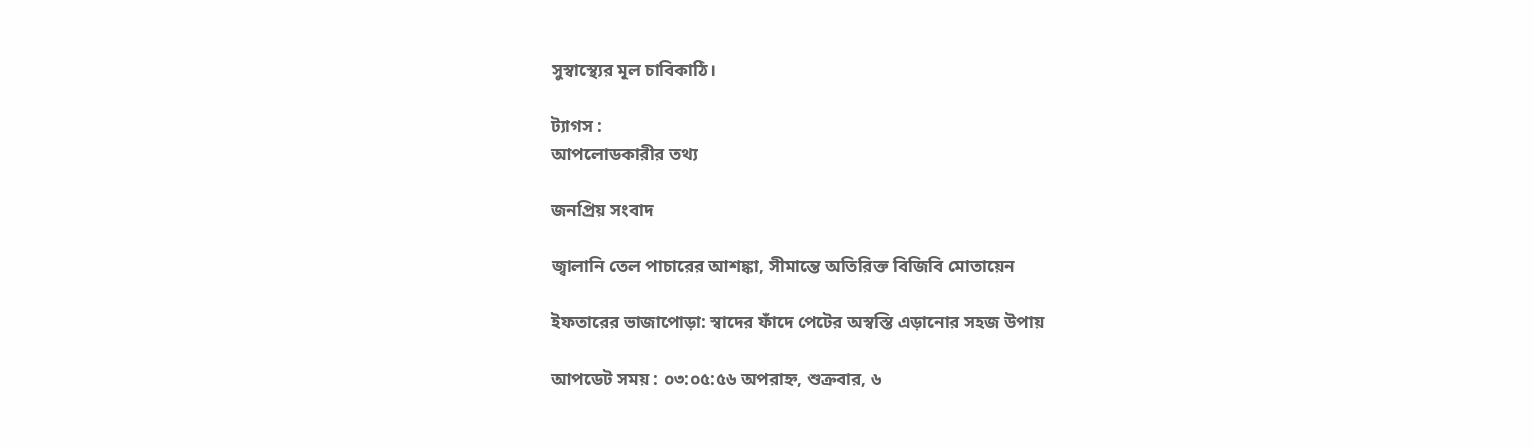সুস্বাস্থ্যের মূল চাবিকাঠি।

ট্যাগস :
আপলোডকারীর তথ্য

জনপ্রিয় সংবাদ

জ্বালানি তেল পাচারের আশঙ্কা, সীমান্তে অতিরিক্ত বিজিবি মোতায়েন

ইফতারের ভাজাপোড়া: স্বাদের ফাঁদে পেটের অস্বস্তি এড়ানোর সহজ উপায়

আপডেট সময় : ০৩:০৫:৫৬ অপরাহ্ন, শুক্রবার, ৬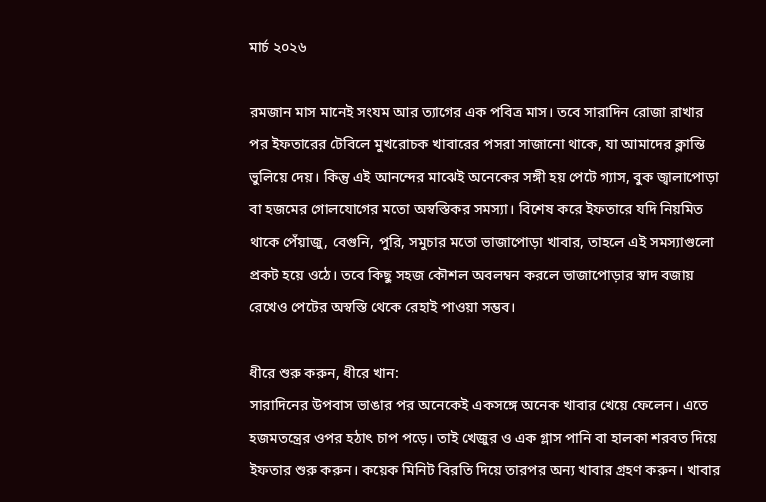মার্চ ২০২৬

রমজান মাস মানেই সংযম আর ত্যাগের এক পবিত্র মাস। তবে সারাদিন রোজা রাখার পর ইফতারের টেবিলে মুখরোচক খাবারের পসরা সাজানো থাকে, যা আমাদের ক্লান্তি ভুলিয়ে দেয়। কিন্তু এই আনন্দের মাঝেই অনেকের সঙ্গী হয় পেটে গ্যাস, বুক জ্বালাপোড়া বা হজমের গোলযোগের মতো অস্বস্তিকর সমস্যা। বিশেষ করে ইফতারে যদি নিয়মিত থাকে পেঁয়াজু, বেগুনি, পুরি, সমুচার মতো ভাজাপোড়া খাবার, তাহলে এই সমস্যাগুলো প্রকট হয়ে ওঠে। তবে কিছু সহজ কৌশল অবলম্বন করলে ভাজাপোড়ার স্বাদ বজায় রেখেও পেটের অস্বস্তি থেকে রেহাই পাওয়া সম্ভব।

ধীরে শুরু করুন, ধীরে খান:
সারাদিনের উপবাস ভাঙার পর অনেকেই একসঙ্গে অনেক খাবার খেয়ে ফেলেন। এতে হজমতন্ত্রের ওপর হঠাৎ চাপ পড়ে। তাই খেজুর ও এক গ্লাস পানি বা হালকা শরবত দিয়ে ইফতার শুরু করুন। কয়েক মিনিট বিরতি দিয়ে তারপর অন্য খাবার গ্রহণ করুন। খাবার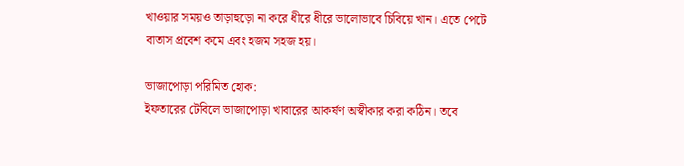খাওয়ার সময়ও তাড়াহুড়ো না করে ধীরে ধীরে ভালোভাবে চিবিয়ে খান। এতে পেটে বাতাস প্রবেশ কমে এবং হজম সহজ হয়।

ভাজাপোড়া পরিমিত হোক:
ইফতারের টেবিলে ভাজাপোড়া খাবারের আকর্ষণ অস্বীকার করা কঠিন। তবে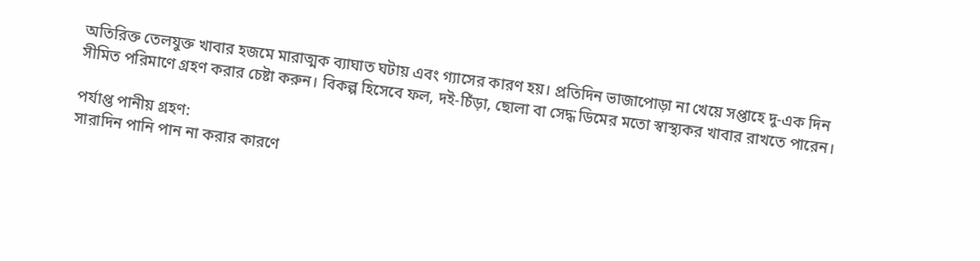অতিরিক্ত তেলযুক্ত খাবার হজমে মারাত্মক ব্যাঘাত ঘটায় এবং গ্যাসের কারণ হয়। প্রতিদিন ভাজাপোড়া না খেয়ে সপ্তাহে দু-এক দিন সীমিত পরিমাণে গ্রহণ করার চেষ্টা করুন। বিকল্প হিসেবে ফল, দই-চিঁড়া, ছোলা বা সেদ্ধ ডিমের মতো স্বাস্থ্যকর খাবার রাখতে পারেন।

পর্যাপ্ত পানীয় গ্রহণ:
সারাদিন পানি পান না করার কারণে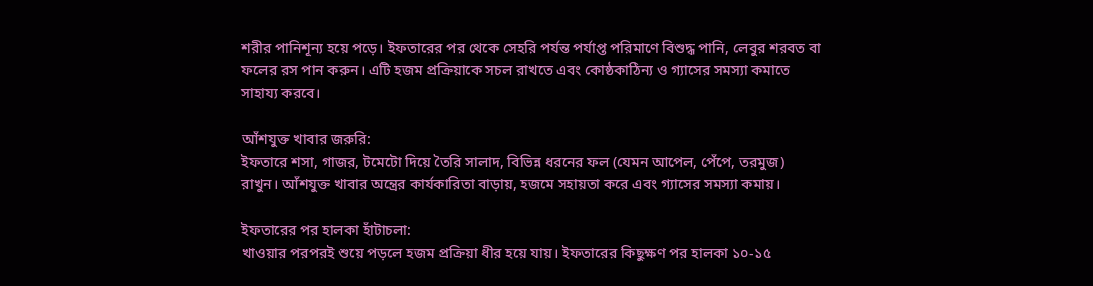শরীর পানিশূন্য হয়ে পড়ে। ইফতারের পর থেকে সেহরি পর্যন্ত পর্যাপ্ত পরিমাণে বিশুদ্ধ পানি, লেবুর শরবত বা ফলের রস পান করুন। এটি হজম প্রক্রিয়াকে সচল রাখতে এবং কোষ্ঠকাঠিন্য ও গ্যাসের সমস্যা কমাতে সাহায্য করবে।

আঁশযুক্ত খাবার জরুরি:
ইফতারে শসা, গাজর, টমেটো দিয়ে তৈরি সালাদ, বিভিন্ন ধরনের ফল (যেমন আপেল, পেঁপে, তরমুজ) রাখুন। আঁশযুক্ত খাবার অন্ত্রের কার্যকারিতা বাড়ায়, হজমে সহায়তা করে এবং গ্যাসের সমস্যা কমায়।

ইফতারের পর হালকা হাঁটাচলা:
খাওয়ার পরপরই শুয়ে পড়লে হজম প্রক্রিয়া ধীর হয়ে যায়। ইফতারের কিছুক্ষণ পর হালকা ১০-১৫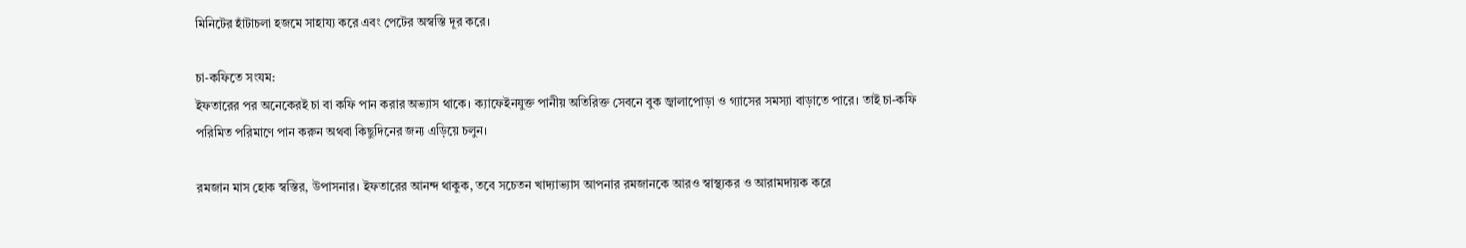মিনিটের হাঁটাচলা হজমে সাহায্য করে এবং পেটের অস্বস্তি দূর করে।

চা-কফিতে সংযম:
ইফতারের পর অনেকেরই চা বা কফি পান করার অভ্যাস থাকে। ক্যাফেইনযুক্ত পানীয় অতিরিক্ত সেবনে বুক জ্বালাপোড়া ও গ্যাসের সমস্যা বাড়াতে পারে। তাই চা-কফি পরিমিত পরিমাণে পান করুন অথবা কিছুদিনের জন্য এড়িয়ে চলুন।

রমজান মাস হোক স্বস্তির, উপাসনার। ইফতারের আনন্দ থাকুক, তবে সচেতন খাদ্যাভ্যাস আপনার রমজানকে আরও স্বাস্থ্যকর ও আরামদায়ক করে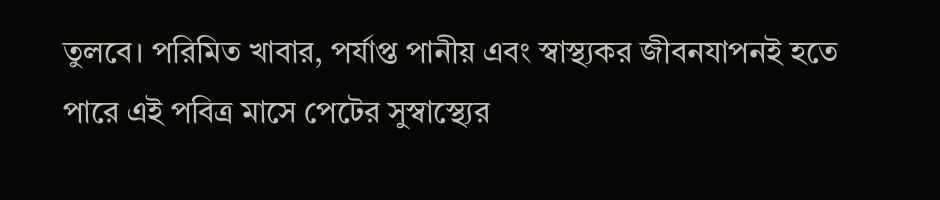তুলবে। পরিমিত খাবার, পর্যাপ্ত পানীয় এবং স্বাস্থ্যকর জীবনযাপনই হতে পারে এই পবিত্র মাসে পেটের সুস্বাস্থ্যের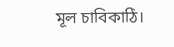মূল চাবিকাঠি।